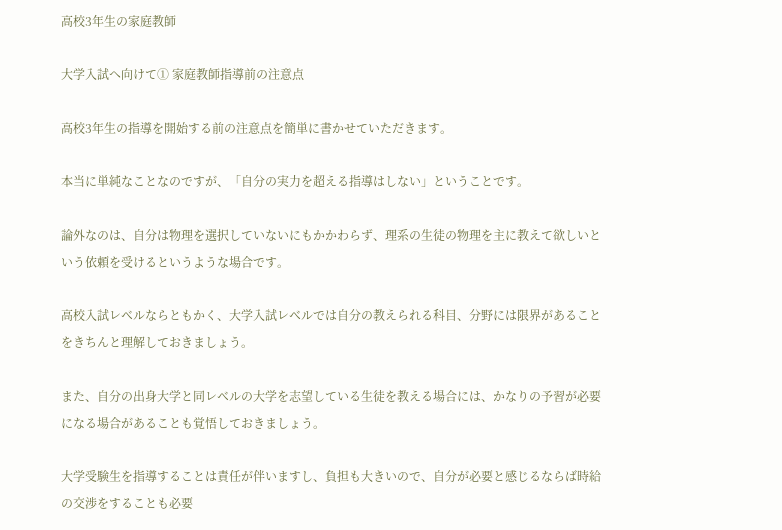高校3年生の家庭教師

大学入試へ向けて① 家庭教師指導前の注意点

高校3年生の指導を開始する前の注意点を簡単に書かせていただきます。

本当に単純なことなのですが、「自分の実力を超える指導はしない」ということです。

論外なのは、自分は物理を選択していないにもかかわらず、理系の生徒の物理を主に教えて欲しいという依頼を受けるというような場合です。

高校入試レベルならともかく、大学入試レベルでは自分の教えられる科目、分野には限界があることをきちんと理解しておきましょう。

また、自分の出身大学と同レベルの大学を志望している生徒を教える場合には、かなりの予習が必要になる場合があることも覚悟しておきましょう。

大学受験生を指導することは責任が伴いますし、負担も大きいので、自分が必要と感じるならば時給の交渉をすることも必要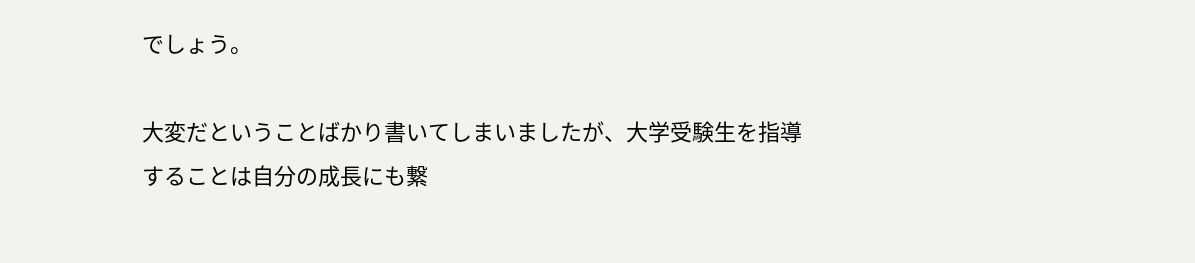でしょう。

大変だということばかり書いてしまいましたが、大学受験生を指導することは自分の成長にも繋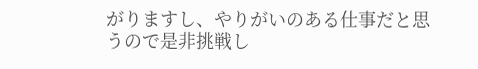がりますし、やりがいのある仕事だと思うので是非挑戦し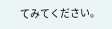てみてください。